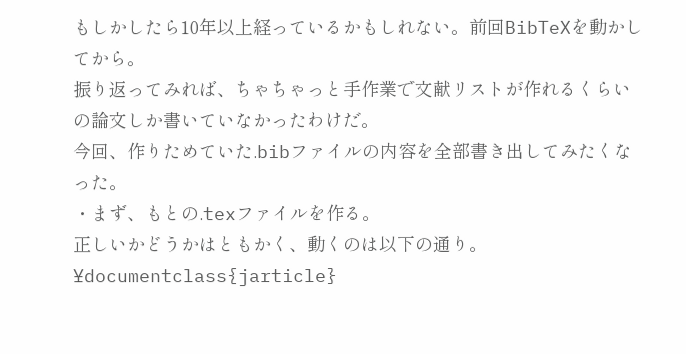もしかしたら10年以上経っているかもしれない。前回BibTeXを動かしてから。
振り返ってみれば、ちゃちゃっと手作業で文献リストが作れるくらいの論文しか書いていなかったわけだ。
今回、作りためていた.bibファイルの内容を全部書き出してみたくなった。
・まず、もとの.texファイルを作る。
正しいかどうかはともかく、動くのは以下の通り。
¥documentclass{jarticle}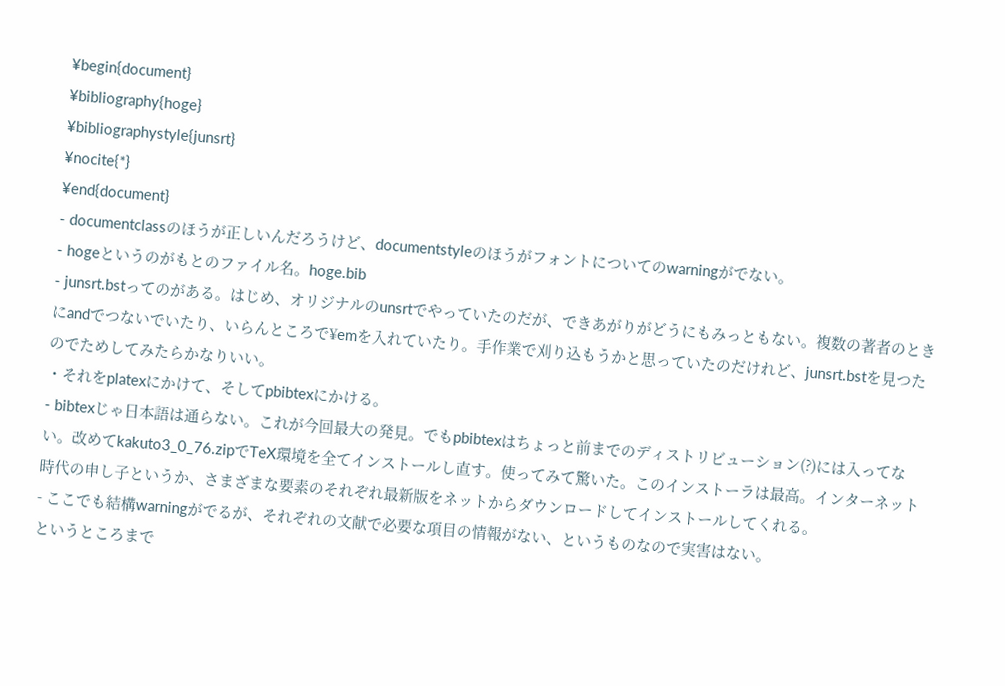¥begin{document}
¥bibliography{hoge}
¥bibliographystyle{junsrt}
¥nocite{*}
¥end{document}
- documentclassのほうが正しいんだろうけど、documentstyleのほうがフォントについてのwarningがでない。
- hogeというのがもとのファイル名。hoge.bib
- junsrt.bstってのがある。はじめ、オリジナルのunsrtでやっていたのだが、できあがりがどうにもみっともない。複数の著者のときにandでつないでいたり、いらんところで¥emを入れていたり。手作業で刈り込もうかと思っていたのだけれど、junsrt.bstを見つたのでためしてみたらかなりいい。
・それをplatexにかけて、そしてpbibtexにかける。
- bibtexじゃ日本語は通らない。これが今回最大の発見。でもpbibtexはちょっと前までのディストリビューション(?)には入ってない。改めてkakuto3_0_76.zipでTeX環境を全てインストールし直す。使ってみて驚いた。このインストーラは最高。インターネット時代の申し子というか、さまざまな要素のそれぞれ最新版をネットからダウンロードしてインストールしてくれる。
- ここでも結構warningがでるが、それぞれの文献で必要な項目の情報がない、というものなので実害はない。
というところまで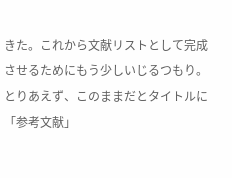きた。これから文献リストとして完成させるためにもう少しいじるつもり。とりあえず、このままだとタイトルに「参考文献」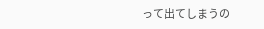って出てしまうの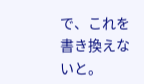で、これを書き換えないと。